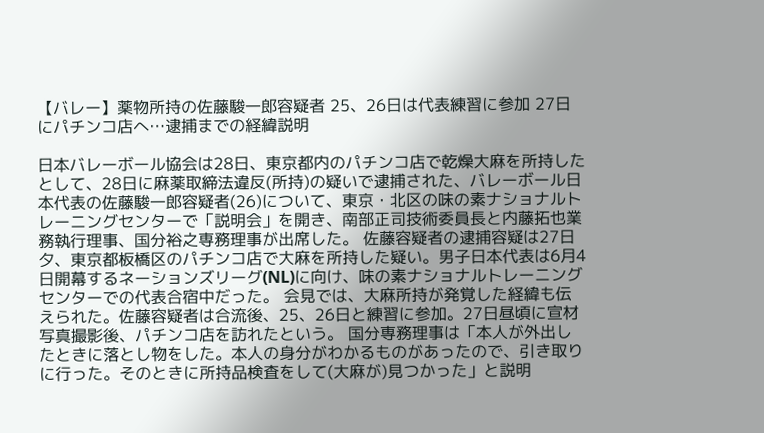【バレー】薬物所持の佐藤駿一郎容疑者 25、26日は代表練習に参加 27日にパチンコ店へ…逮捕までの経緯説明

日本バレーボール協会は28日、東京都内のパチンコ店で乾燥大麻を所持したとして、28日に麻薬取締法違反(所持)の疑いで逮捕された、バレーボール日本代表の佐藤駿一郎容疑者(26)について、東京・北区の味の素ナショナルトレーニングセンターで「説明会」を開き、南部正司技術委員長と内藤拓也業務執行理事、国分裕之専務理事が出席した。 佐藤容疑者の逮捕容疑は27日夕、東京都板橋区のパチンコ店で大麻を所持した疑い。男子日本代表は6月4日開幕するネーションズリーグ(NL)に向け、味の素ナショナルトレーニングセンターでの代表合宿中だった。 会見では、大麻所持が発覚した経緯も伝えられた。佐藤容疑者は合流後、25、26日と練習に参加。27日昼頃に宣材写真撮影後、パチンコ店を訪れたという。 国分専務理事は「本人が外出したときに落とし物をした。本人の身分がわかるものがあったので、引き取りに行った。そのときに所持品検査をして(大麻が)見つかった」と説明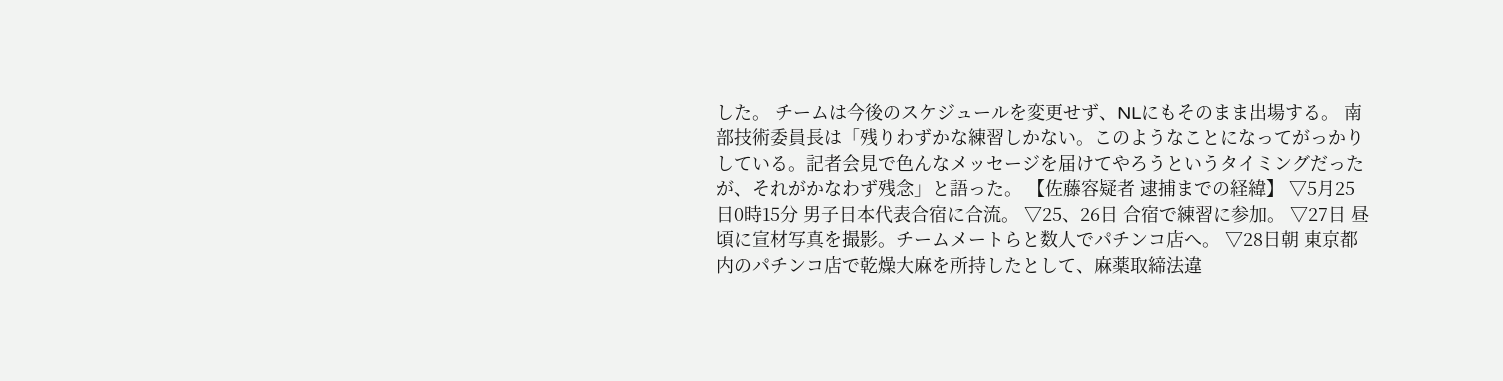した。 チームは今後のスケジュールを変更せず、NLにもそのまま出場する。 南部技術委員長は「残りわずかな練習しかない。このようなことになってがっかりしている。記者会見で色んなメッセージを届けてやろうというタイミングだったが、それがかなわず残念」と語った。 【佐藤容疑者 逮捕までの経緯】 ▽5月25日0時15分 男子日本代表合宿に合流。 ▽25、26日 合宿で練習に参加。 ▽27日 昼頃に宣材写真を撮影。チームメートらと数人でパチンコ店へ。 ▽28日朝 東京都内のパチンコ店で乾燥大麻を所持したとして、麻薬取締法違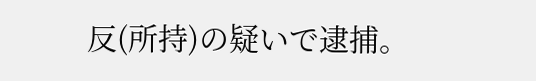反(所持)の疑いで逮捕。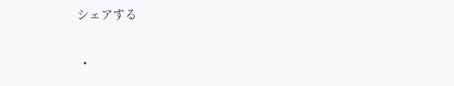シェアする

  •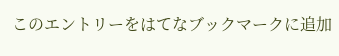このエントリーをはてなブックマークに追加